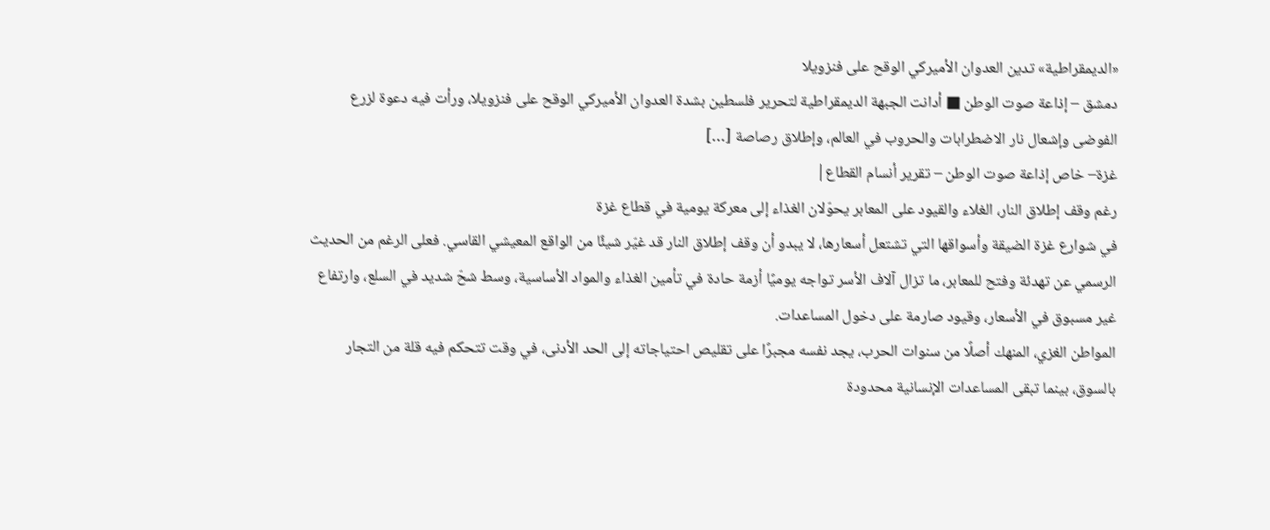«الديمقراطية» تدين العدوان الأميركي الوقح على فنزويلا
دمشق – إذاعة صوت الوطن ■ أدانت الجبهة الديمقراطية لتحرير فلسطين بشدة العدوان الأميركي الوقح على فنزويلا، ورأت فيه دعوة لزرع الفوضى وإشعال نار الاضطرابات والحروب في العالم، وإطلاق رصاصة […]
غزة– خاص إذاعة صوت الوطن – تقرير أنسام القطاع|
رغم وقف إطلاق النار، الغلاء والقيود على المعابر يحوّلان الغذاء إلى معركة يومية في قطاع غزة
في شوارع غزة الضيقة وأسواقها التي تشتعل أسعارها، لا يبدو أن وقف إطلاق النار قد غيّر شيئًا من الواقع المعيشي القاسي. فعلى الرغم من الحديث الرسمي عن تهدئة وفتح للمعابر، ما تزال آلاف الأسر تواجه يوميًا أزمة حادة في تأمين الغذاء والمواد الأساسية، وسط شحّ شديد في السلع، وارتفاع غير مسبوق في الأسعار، وقيود صارمة على دخول المساعدات.
المواطن الغزي، المنهك أصلًا من سنوات الحرب، يجد نفسه مجبرًا على تقليص احتياجاته إلى الحد الأدنى، في وقت تتحكم فيه قلة من التجار بالسوق، بينما تبقى المساعدات الإنسانية محدودة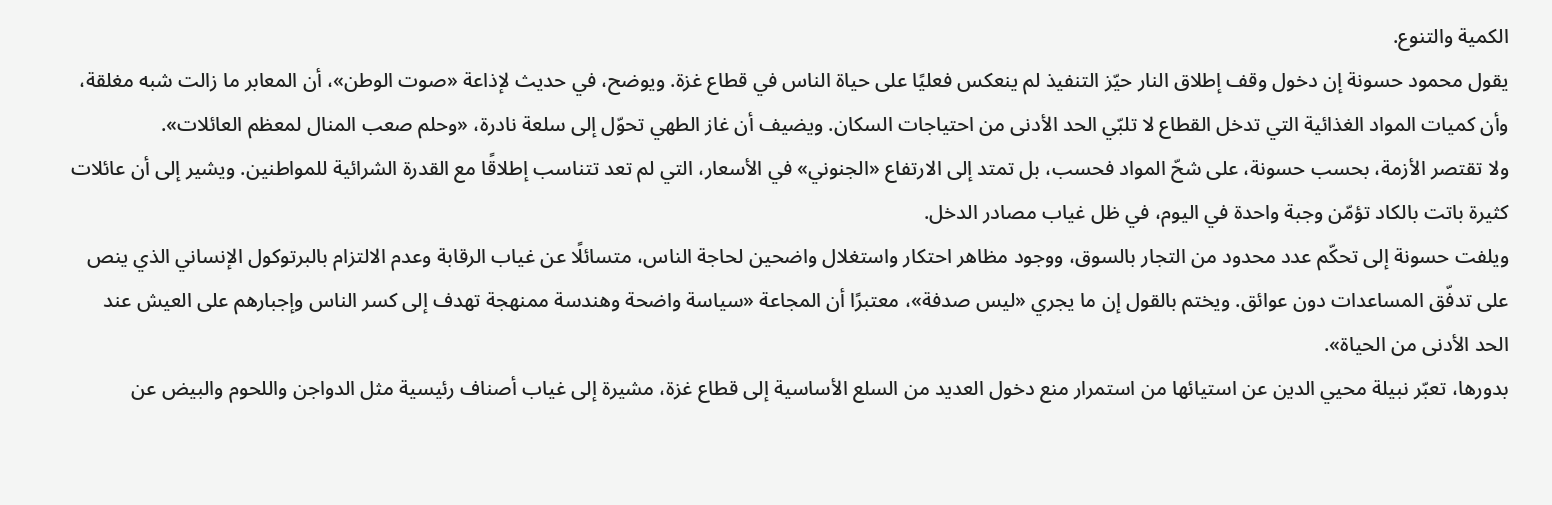الكمية والتنوع.
يقول محمود حسونة إن دخول وقف إطلاق النار حيّز التنفيذ لم ينعكس فعليًا على حياة الناس في قطاع غزة. ويوضح، في حديث لإذاعة «صوت الوطن»، أن المعابر ما زالت شبه مغلقة، وأن كميات المواد الغذائية التي تدخل القطاع لا تلبّي الحد الأدنى من احتياجات السكان. ويضيف أن غاز الطهي تحوّل إلى سلعة نادرة، «وحلم صعب المنال لمعظم العائلات».
ولا تقتصر الأزمة، بحسب حسونة، على شحّ المواد فحسب، بل تمتد إلى الارتفاع «الجنوني» في الأسعار، التي لم تعد تتناسب إطلاقًا مع القدرة الشرائية للمواطنين. ويشير إلى أن عائلات كثيرة باتت بالكاد تؤمّن وجبة واحدة في اليوم، في ظل غياب مصادر الدخل.
ويلفت حسونة إلى تحكّم عدد محدود من التجار بالسوق، ووجود مظاهر احتكار واستغلال واضحين لحاجة الناس، متسائلًا عن غياب الرقابة وعدم الالتزام بالبرتوكول الإنساني الذي ينص على تدفّق المساعدات دون عوائق. ويختم بالقول إن ما يجري «ليس صدفة»، معتبرًا أن المجاعة «سياسة واضحة وهندسة ممنهجة تهدف إلى كسر الناس وإجبارهم على العيش عند الحد الأدنى من الحياة».
بدورها، تعبّر نبيلة محيي الدين عن استيائها من استمرار منع دخول العديد من السلع الأساسية إلى قطاع غزة، مشيرة إلى غياب أصناف رئيسية مثل الدواجن واللحوم والبيض عن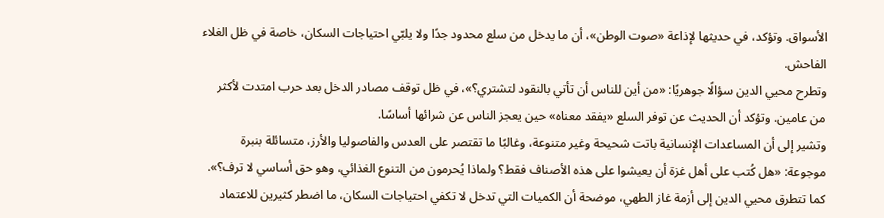الأسواق. وتؤكد، في حديثها لإذاعة «صوت الوطن»، أن ما يدخل من سلع محدود جدًا ولا يلبّي احتياجات السكان، خاصة في ظل الغلاء الفاحش.
وتطرح محيي الدين سؤالًا جوهريًا: «من أين للناس أن تأتي بالنقود لتشتري؟»، في ظل توقف مصادر الدخل بعد حرب امتدت لأكثر من عامين. وتؤكد أن الحديث عن توفر السلع «يفقد معناه» حين يعجز الناس عن شرائها أساسًا.
وتشير إلى أن المساعدات الإنسانية باتت شحيحة وغير متنوعة، وغالبًا ما تقتصر على العدس والفاصوليا والأرز، متسائلة بنبرة موجوعة: «هل كُتب على أهل غزة أن يعيشوا على هذه الأصناف فقط؟ ولماذا يُحرمون من التنوع الغذائي، وهو حق أساسي لا ترف؟».
كما تتطرق محيي الدين إلى أزمة غاز الطهي، موضحة أن الكميات التي تدخل لا تكفي احتياجات السكان، ما اضطر كثيرين للاعتماد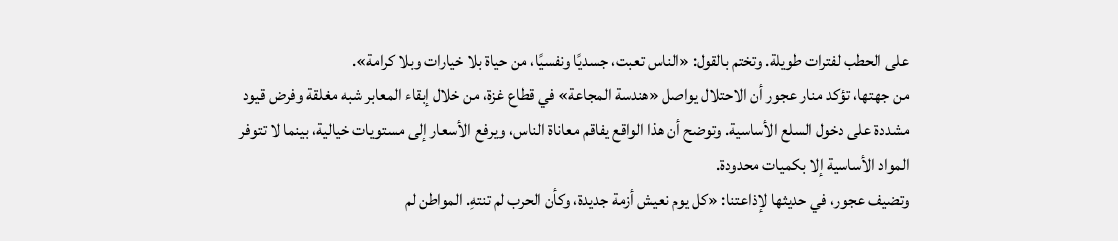على الحطب لفترات طويلة. وتختم بالقول: «الناس تعبت، جسديًا ونفسيًا، من حياة بلا خيارات وبلا كرامة».
من جهتها، تؤكد منار عجور أن الاحتلال يواصل «هندسة المجاعة» في قطاع غزة، من خلال إبقاء المعابر شبه مغلقة وفرض قيود مشددة على دخول السلع الأساسية. وتوضح أن هذا الواقع يفاقم معاناة الناس، ويرفع الأسعار إلى مستويات خيالية، بينما لا تتوفر المواد الأساسية إلا بكميات محدودة.
وتضيف عجور، في حديثها لإذاعتنا: «كل يوم نعيش أزمة جديدة، وكأن الحرب لم تنتهِ. المواطن لم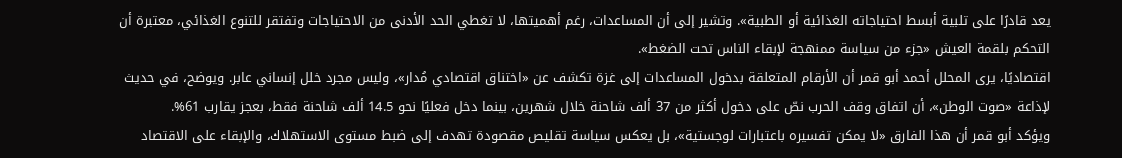يعد قادرًا على تلبية أبسط احتياجاته الغذائية أو الطبية». وتشير إلى أن المساعدات، رغم أهميتها، لا تغطي الحد الأدنى من الاحتياجات وتفتقر للتنوع الغذائي، معتبرة أن التحكم بلقمة العيش «جزء من سياسة ممنهجة لإبقاء الناس تحت الضغط».
اقتصاديًا، يرى المحلل أحمد أبو قمر أن الأرقام المتعلقة بدخول المساعدات إلى غزة تكشف عن «اختناق اقتصادي مُدار»، وليس مجرد خلل إنساني عابر. ويوضح، في حديث لإذاعة «صوت الوطن»، أن اتفاق وقف الحرب نصّ على دخول أكثر من 37 ألف شاحنة خلال شهرين، بينما دخل فعليًا نحو 14.5 ألف شاحنة فقط، بعجز يقارب 61%.
ويؤكد أبو قمر أن هذا الفارق «لا يمكن تفسيره باعتبارات لوجستية»، بل يعكس سياسة تقليص مقصودة تهدف إلى ضبط مستوى الاستهلاك، والإبقاء على الاقتصاد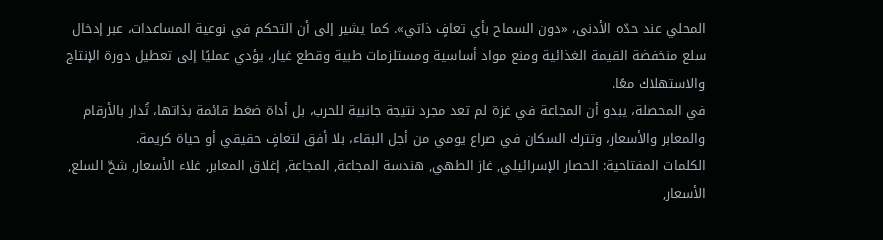المحلي عند حدّه الأدنى، «دون السماح بأي تعافٍ ذاتي». كما يشير إلى أن التحكم في نوعية المساعدات، عبر إدخال سلع منخفضة القيمة الغذائية ومنع مواد أساسية ومستلزمات طبية وقطع غيار، يؤدي عمليًا إلى تعطيل دورة الإنتاج والاستهلاك معًا.
في المحصلة، يبدو أن المجاعة في غزة لم تعد مجرد نتيجة جانبية للحرب، بل أداة ضغط قائمة بذاتها، تُدار بالأرقام والمعابر والأسعار، وتترك السكان في صراع يومي من أجل البقاء، بلا أفق لتعافٍ حقيقي أو حياة كريمة.
الكلمات المفتاحية: الحصار الإسرائيلي, غاز الطهي, هندسة المجاعة, المجاعة, إغلاق المعابر, غلاء الأسعار, شحّ السلع, الأسعار,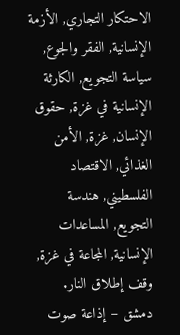الاحتكار التجاري, الأزمة الإنسانية, الفقر والجوع, سياسة التجويع, الكارثة الإنسانية في غزة, حقوق الإنسان, غزة, الأمن الغذائي, الاقتصاد الفلسطيني, هندسة التجويع, المساعدات الإنسانية, المجاعة في غزة, وقف إطلاق النار.
دمشق – إذاعة صوت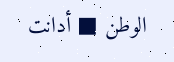الوطن ■ أدانت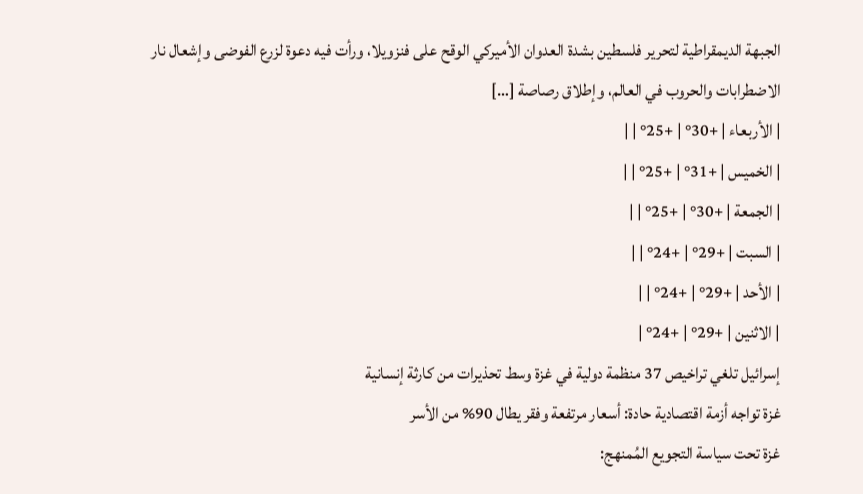الجبهة الديمقراطية لتحرير فلسطين بشدة العدوان الأميركي الوقح على فنزويلا، ورأت فيه دعوة لزرع الفوضى وإشعال نار الاضطرابات والحروب في العالم، وإطلاق رصاصة […]
| الأربعاء | +30° | +25° | |
| الخميس | +31° | +25° | |
| الجمعة | +30° | +25° | |
| السبت | +29° | +24° | |
| الأحد | +29° | +24° | |
| الاثنين | +29° | +24° |
إسرائيل تلغي تراخيص 37 منظمة دولية في غزة وسط تحذيرات من كارثة إنسانية
غزة تواجه أزمة اقتصادية حادة: أسعار مرتفعة وفقر يطال 90% من الأسر
غزة تحت سياسة التجويع المُمنهج: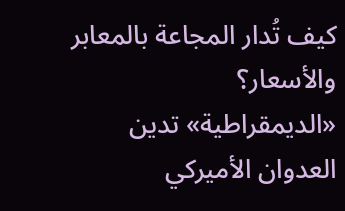كيف تُدار المجاعة بالمعابر والأسعار؟
«الديمقراطية» تدين العدوان الأميركي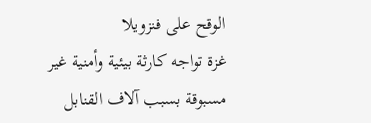الوقح على فنزويلا
غزة تواجه كارثة بيئية وأمنية غير مسبوقة بسبب آلاف القنابل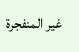غير المنفجرة